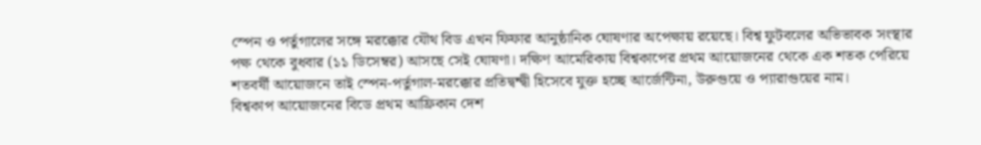স্পেন ও পর্তুগালের সঙ্গে মরক্কোর যৌথ বিড এখন ফিফার আনুষ্ঠানিক ঘোষণার অপেক্ষায় রয়েছে। বিশ্ব ফুটবলের অভিভাবক সংস্থার পক্ষ থেকে বুধবার (১১ ডিসেম্বর) আসছে সেই ঘোষণা। দক্ষিণ আমেরিকায় বিশ্বকাপের প্রথম আয়োজনের থেকে এক শতক পেরিয়ে শতবর্ষী আয়োজনে তাই স্পেন-পর্তুগাল-মরক্কোর প্রতিদ্বন্দ্বী হিসেবে যুক্ত হচ্ছে আর্জেন্টিনা, উরুগুয়ে ও প্যারাগুয়ের নাম।
বিশ্বকাপ আয়োজনের বিডে প্রথম আফ্রিকান দেশ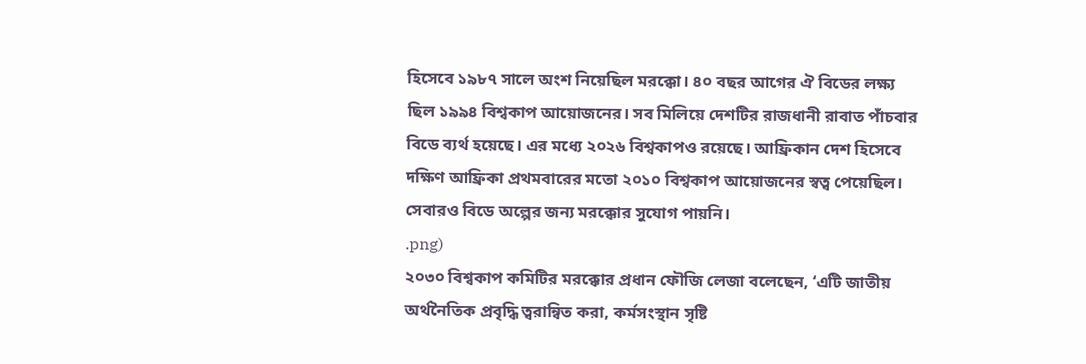হিসেবে ১৯৮৭ সালে অংশ নিয়েছিল মরক্কো। ৪০ বছর আগের ঐ বিডের লক্ষ্য ছিল ১৯৯৪ বিশ্বকাপ আয়োজনের। সব মিলিয়ে দেশটির রাজধানী রাবাত পাঁচবার বিডে ব্যর্থ হয়েছে। এর মধ্যে ২০২৬ বিশ্বকাপও রয়েছে। আফ্রিকান দেশ হিসেবে দক্ষিণ আফ্রিকা প্রথমবারের মতো ২০১০ বিশ্বকাপ আয়োজনের স্বত্ব পেয়েছিল। সেবারও বিডে অল্পের জন্য মরক্কোর সুযোগ পায়নি।
.png)
২০৩০ বিশ্বকাপ কমিটির মরক্কোর প্রধান ফৌজি লেজা বলেছেন, ‘এটি জাতীয় অর্থনৈতিক প্রবৃদ্ধি ত্বরান্বিত করা, কর্মসংস্থান সৃষ্টি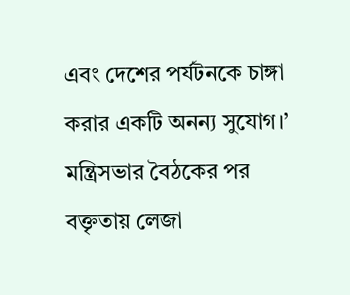এবং দেশের পর্যটনকে চাঙ্গা করার একটি অনন্য সুযোগ।’
মন্ত্রিসভার বৈঠকের পর বক্তৃতায় লেজা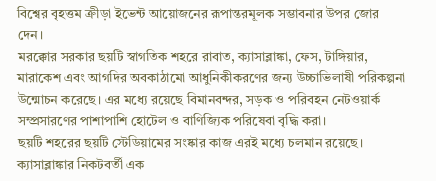বিশ্বের বৃহত্তম ক্রীড়া ইভেন্ট আয়োজনের রূপান্তরমূলক সম্ভাবনার উপর জোর দেন।
মরক্কোর সরকার ছয়টি স্বাগতিক শহরে রাবাত, ক্যাসাব্লাঙ্কা, ফেস, টাঙ্গিয়ার, মারাকেশ এবং আগদির অবকাঠামো আধুনিকীকরণের জন্য উচ্চাভিলাষী পরিকল্পনা উন্মোচন করেছে। এর মধ্যে রয়েছে বিমানবন্দর, সড়ক ও পরিবহন নেটওয়ার্ক সম্প্রসারণের পাশাপাশি হোটেল ও বাণিজ্যিক পরিষেবা বৃদ্ধি করা।
ছয়টি শহরের ছয়টি স্টেডিয়ামের সংষ্কার কাজ এরই মধ্যে চলমান রয়েছে। ক্যাসাব্লাঙ্কার নিকটবর্তী এক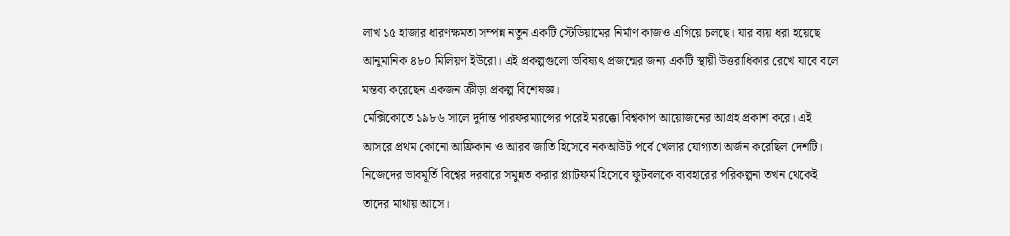লাখ ১৫ হাজার ধারণক্ষমতা সম্পন্ন নতুন একটি স্টেডিয়ামের নির্মাণ কাজও এগিয়ে চলছে। যার ব্যয় ধরা হয়েছে আনুমানিক ৪৮০ মিলিয়ণ ইউরো। এই প্রকল্পগুলো ভবিষ্যৎ প্রজন্মের জন্য একটি স্থায়ী উত্তরাধিকার রেখে যাবে বলে মন্তব্য করেছেন একজন ক্রীড়া প্রকল্প বিশেষজ্ঞ।
মেক্সিকোতে ১৯৮৬ সালে দুর্দান্ত পারফরম্যান্সের পরেই মরক্কো বিশ্বকাপ আয়োজনের আগ্রহ প্রকাশ করে। এই আসরে প্রথম কোনো আফ্রিকান ও আরব জাতি হিসেবে নকআউট পর্বে খেলার যোগ্যতা অর্জন করেছিল দেশটি। নিজেদের ভাবমূর্তি বিশ্বের দরবারে সমুন্নত করার প্ল্যাটফর্ম হিসেবে ফুটবলকে ব্যবহারের পরিকল্পনা তখন থেকেই তাদের মাথায় আসে।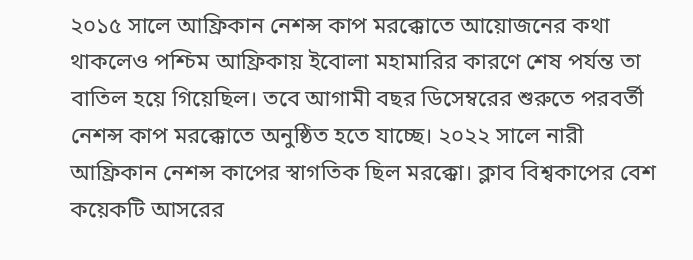২০১৫ সালে আফ্রিকান নেশন্স কাপ মরক্কোতে আয়োজনের কথা থাকলেও পশ্চিম আফ্রিকায় ইবোলা মহামারির কারণে শেষ পর্যন্ত তা বাতিল হয়ে গিয়েছিল। তবে আগামী বছর ডিসেম্বরের শুরুতে পরবর্তী নেশন্স কাপ মরক্কোতে অনুষ্ঠিত হতে যাচ্ছে। ২০২২ সালে নারী আফ্রিকান নেশন্স কাপের স্বাগতিক ছিল মরক্কো। ক্লাব বিশ্বকাপের বেশ কয়েকটি আসরের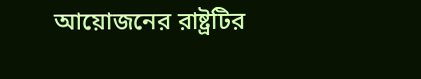আয়োজনের রাষ্ট্রটির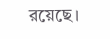রয়েছে।